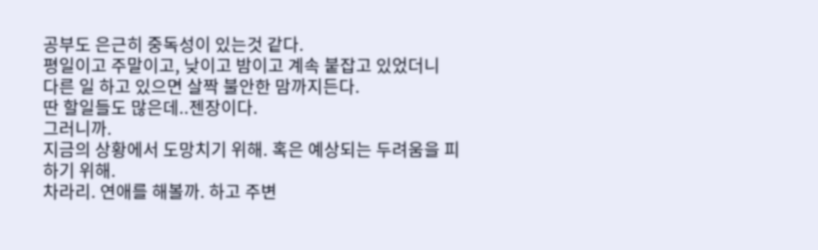공부도 은근히 중독성이 있는것 같다.
평일이고 주말이고, 낮이고 밤이고 계속 붙잡고 있었더니
다른 일 하고 있으면 살짝 불안한 맘까지든다.
딴 할일들도 많은데..젠장이다.
그러니까.
지금의 상황에서 도망치기 위해. 혹은 예상되는 두려움을 피하기 위해.
차라리. 연애를 해볼까. 하고 주변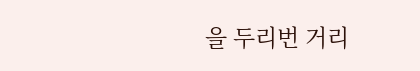을 두리번 거리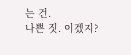는 건.
나쁜 짓. 이겠지?